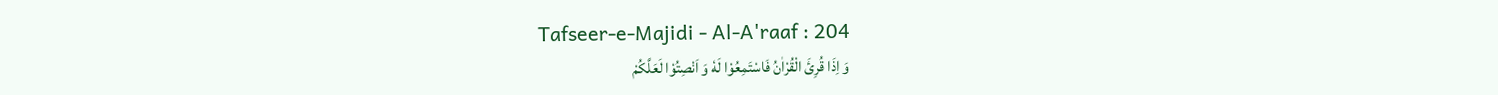Tafseer-e-Majidi - Al-A'raaf : 204
وَ اِذَا قُرِئَ الْقُرْاٰنُ فَاسْتَمِعُوْا لَهٗ وَ اَنْصِتُوْا لَعَلَّكُمْ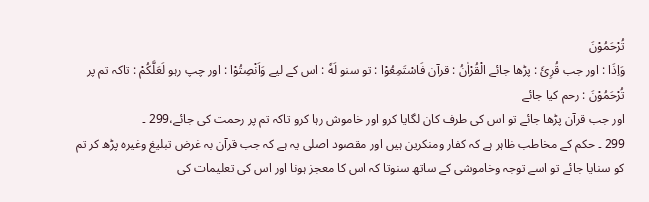تُرْحَمُوْنَ
وَاِذَا : اور جب قُرِئَ : پڑھا جائے الْقُرْاٰنُ : قرآن فَاسْتَمِعُوْا : تو سنو لَهٗ : اس کے لیے وَاَنْصِتُوْا : اور چپ رہو لَعَلَّكُمْ : تاکہ تم پر تُرْحَمُوْنَ : رحم کیا جائے
اور جب قرآن پڑھا جائے تو اس کی طرف کان لگایا کرو اور خاموش رہا کرو تاکہ تم پر رحمت کی جائے،299 ۔
299 ۔ حکم کے مخاطب ظاہر ہے کہ کفار ومنکرین ہیں اور مقصود اصلی یہ ہے کہ جب قرآن بہ غرض تبلیغ وغیرہ پڑھ کر تم کو سنایا جائے تو اسے توجہ وخاموشی کے ساتھ سنوتا کہ اس کا معجز ہونا اور اس کی تعلیمات کی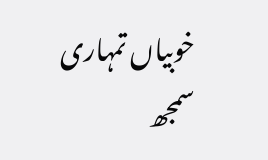خوبیاں تمہاری سمجھ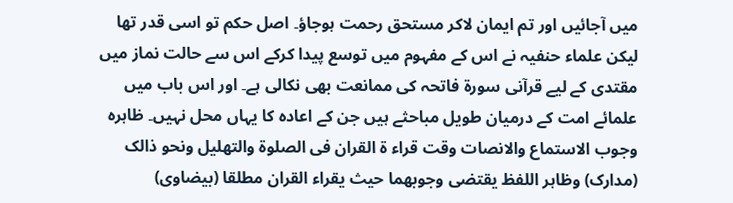میں آجائیں اور تم ایمان لاکر مستحق رحمت ہوجاؤ۔ اصل حکم تو اسی قدر تھا لیکن علماء حنفیہ نے اس کے مفہوم میں توسع پیدا کرکے اس سے حالت نماز میں مقتدی کے لیے قرآنی سورة فاتحہ کی ممانعت بھی نکالی ہے۔ اور اس باب میں علمائے امت کے درمیان طویل مباحثے ہیں جن کے اعادہ کا یہاں محل نہیں۔ ظاہرہ وجوب الاستماع والانصات وقت قراء ۃ القران فی الصلوۃ والتھلیل ونحو ذالک (مدارک) وظاہر اللفظ یقتضی وجوبھما حیث یقراء القران مطلقا (بیضاوی)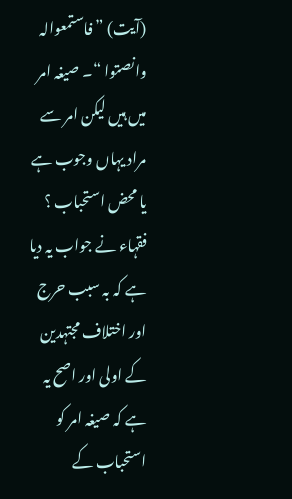(آیت) ” فاستمعوالہ وانصتوا “۔ صیغہ امر میں ہیں لیکن امر سے مراد یہاں وجوب ہے یا محض استحباب ؟ فقہاء نے جواب یہ دیا ہے کہ بہ سبب حرج اور اختلاف مجتہدین کے اولی اور اصح یہ ہے کہ صیغہ امر کو استحباب کے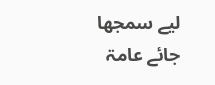لیے سمجھا جائے عامۃ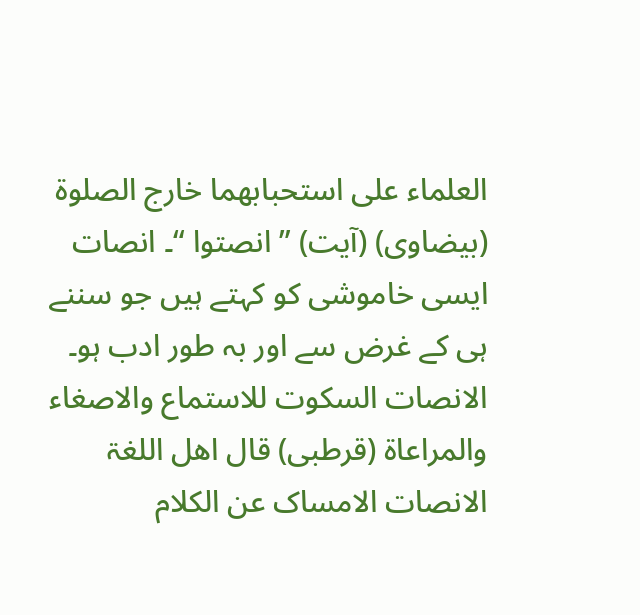العلماء علی استحبابھما خارج الصلوۃ (بیضاوی) (آیت) ” انصتوا “۔ انصات ایسی خاموشی کو کہتے ہیں جو سننے ہی کے غرض سے اور بہ طور ادب ہو۔ الانصات السکوت للاستماع والاصغاء والمراعاۃ (قرطبی) قال اھل اللغۃ الانصات الامساک عن الکلام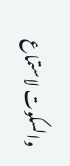والسکوت لاستماع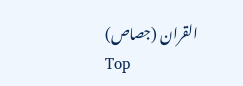القران (جصاص)
Top